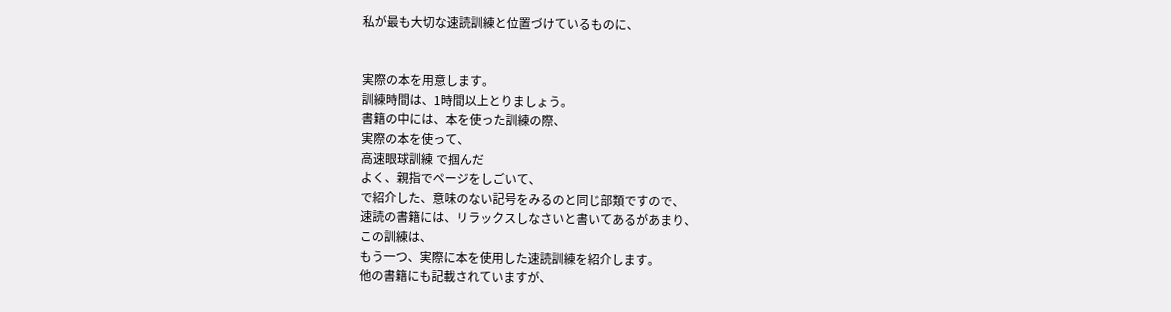私が最も大切な速読訓練と位置づけているものに、


実際の本を用意します。
訓練時間は、1時間以上とりましょう。
書籍の中には、本を使った訓練の際、
実際の本を使って、
高速眼球訓練 で掴んだ
よく、親指でページをしごいて、
で紹介した、意味のない記号をみるのと同じ部類ですので、
速読の書籍には、リラックスしなさいと書いてあるがあまり、
この訓練は、
もう一つ、実際に本を使用した速読訓練を紹介します。
他の書籍にも記載されていますが、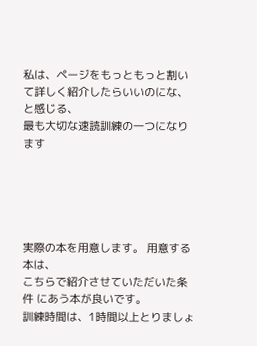私は、ページをもっともっと割いて詳しく紹介したらいいのにな、
と感じる、
最も大切な速読訓練の一つになります





実際の本を用意します。 用意する本は、
こちらで紹介させていただいた条件 にあう本が良いです。
訓練時間は、1時間以上とりましょ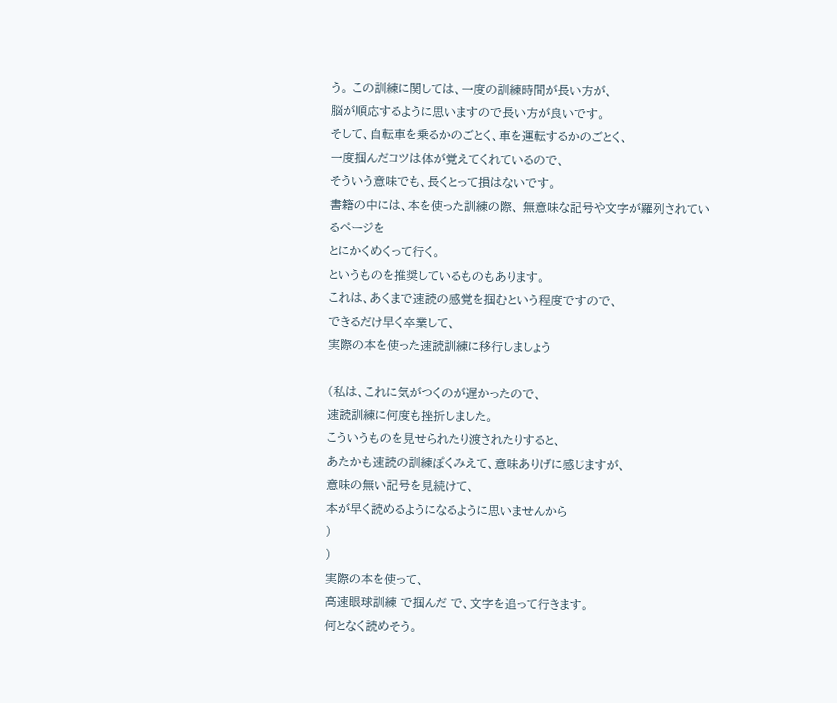う。 この訓練に関しては、一度の訓練時間が長い方が、
脳が順応するように思いますので長い方が良いです。
そして、自転車を乗るかのごとく、車を運転するかのごとく、
一度掴んだコツは体が覚えてくれているので、
そういう意味でも、長くとって損はないです。
書籍の中には、本を使った訓練の際、 無意味な記号や文字が羅列されているページを
とにかくめくって行く。
というものを推奨しているものもあります。
これは、あくまで速読の感覚を掴むという程度ですので、
できるだけ早く卒業して、
実際の本を使った速読訓練に移行しましょう

(私は、これに気がつくのが遅かったので、
速読訓練に何度も挫折しました。
こういうものを見せられたり渡されたりすると、
あたかも速読の訓練ぽくみえて、意味ありげに感じますが、
意味の無い記号を見続けて、
本が早く読めるようになるように思いませんから
)
)
実際の本を使って、
高速眼球訓練 で掴んだ で、文字を追って行きます。
何となく読めそう。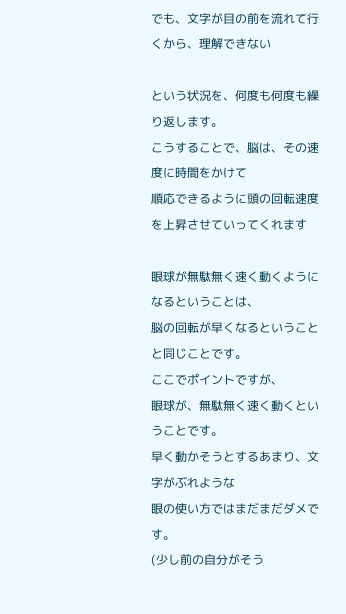でも、文字が目の前を流れて行くから、理解できない

という状況を、何度も何度も繰り返します。
こうすることで、脳は、その速度に時間をかけて
順応できるように頭の回転速度を上昇させていってくれます

眼球が無駄無く速く動くようになるということは、
脳の回転が早くなるということと同じことです。
ここでポイントですが、
眼球が、無駄無く速く動くということです。
早く動かそうとするあまり、文字がぶれような
眼の使い方ではまだまだダメです。
(少し前の自分がそう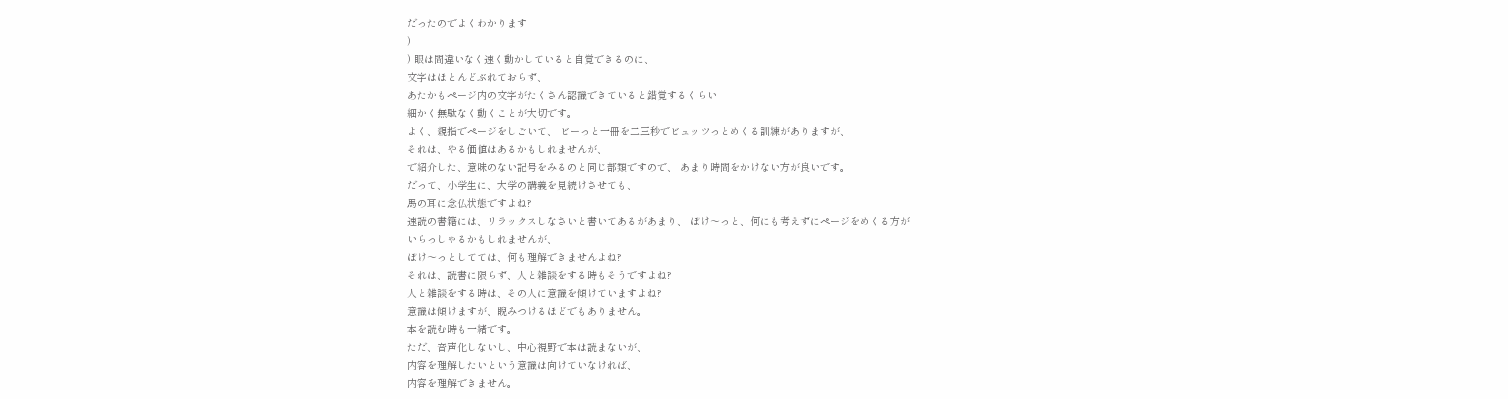だったのでよくわかります
)
) 眼は間違いなく速く動かしていると自覚できるのに、
文字はほとんどぶれておらず、
あたかもページ内の文字がたくさん認識できていると錯覚するくらい
細かく無駄なく動くことが大切です。
よく、親指でページをしごいて、 ビーっと一冊を二三秒でビュッツっとめくる訓練がありますが、
それは、やる価値はあるかもしれませんが、
で紹介した、意味のない記号をみるのと同じ部類ですので、 あまり時間をかけない方が良いです。
だって、小学生に、大学の講義を見続けさせても、
馬の耳に念仏状態ですよね?
速読の書籍には、リラックスしなさいと書いてあるがあまり、 ぼけ〜っと、何にも考えずにページをめくる方が
いらっしゃるかもしれませんが、
ぼけ〜っとしてては、何も理解できませんよね?
それは、読書に限らず、人と雑談をする時もそうですよね?
人と雑談をする時は、その人に意識を傾けていますよね?
意識は傾けますが、睨みつけるほどでもありません。
本を読む時も一緒です。
ただ、音声化しないし、中心視野で本は読まないが、
内容を理解したいという意識は向けていなければ、
内容を理解できません。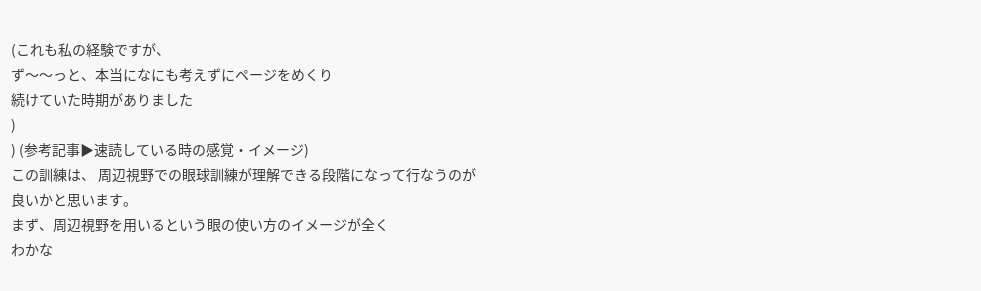(これも私の経験ですが、
ず〜〜っと、本当になにも考えずにページをめくり
続けていた時期がありました
)
) (参考記事▶速読している時の感覚・イメージ)
この訓練は、 周辺視野での眼球訓練が理解できる段階になって行なうのが
良いかと思います。
まず、周辺視野を用いるという眼の使い方のイメージが全く
わかな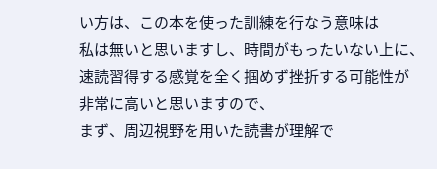い方は、この本を使った訓練を行なう意味は
私は無いと思いますし、時間がもったいない上に、
速読習得する感覚を全く掴めず挫折する可能性が
非常に高いと思いますので、
まず、周辺視野を用いた読書が理解で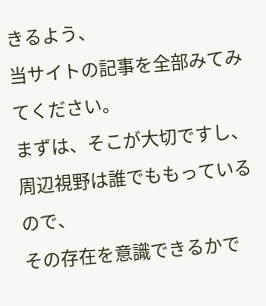きるよう、
当サイトの記事を全部みてみてください。
まずは、そこが大切ですし、
周辺視野は誰でももっているので、
その存在を意識できるかで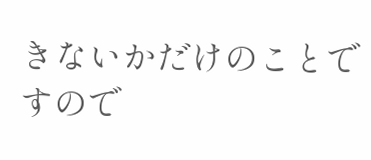きないかだけのことですので